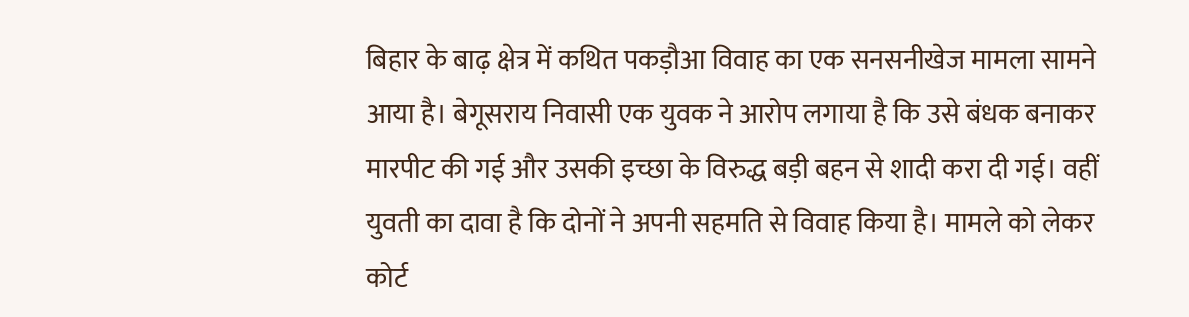बिहार के बाढ़ क्षेत्र में कथित पकड़ौआ विवाह का एक सनसनीखेज मामला सामने आया है। बेगूसराय निवासी एक युवक ने आरोप लगाया है कि उसे बंधक बनाकर मारपीट की गई और उसकी इच्छा के विरुद्ध बड़ी बहन से शादी करा दी गई। वहीं युवती का दावा है कि दोनों ने अपनी सहमति से विवाह किया है। मामले को लेकर कोर्ट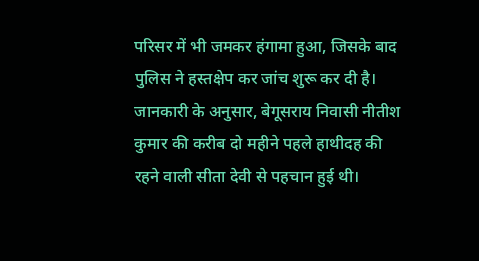परिसर में भी जमकर हंगामा हुआ, जिसके बाद पुलिस ने हस्तक्षेप कर जांच शुरू कर दी है।
जानकारी के अनुसार, बेगूसराय निवासी नीतीश कुमार की करीब दो महीने पहले हाथीदह की रहने वाली सीता देवी से पहचान हुई थी।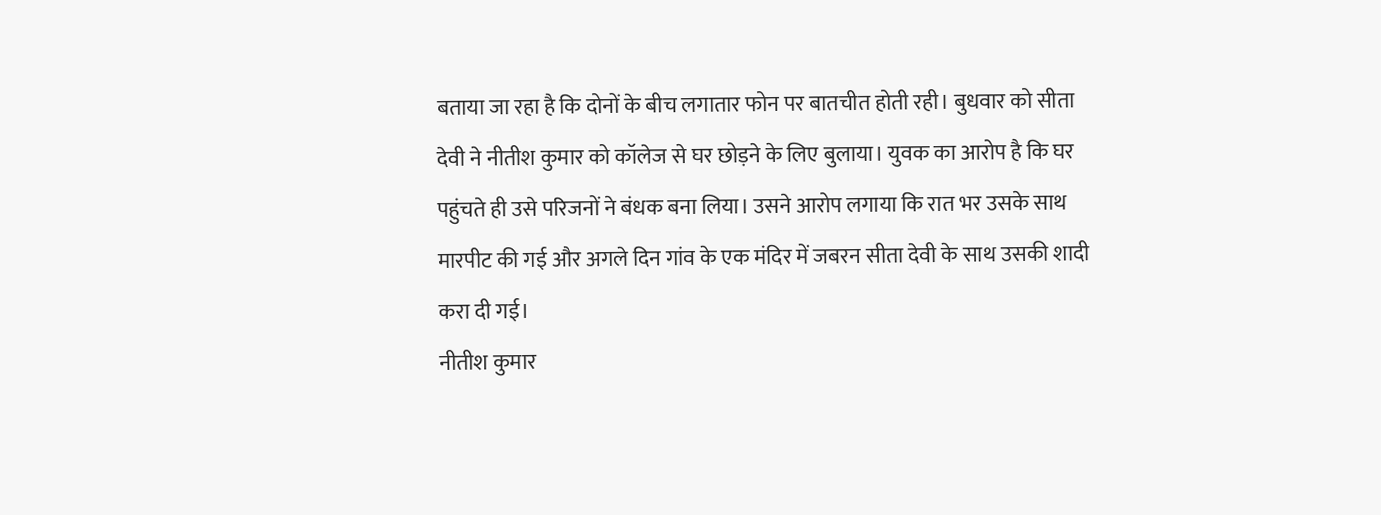बताया जा रहा है कि दोनों के बीच लगातार फोन पर बातचीत होती रही। बुधवार को सीता देवी ने नीतीश कुमार को कॉलेज से घर छोड़ने के लिए बुलाया। युवक का आरोप है कि घर पहुंचते ही उसे परिजनों ने बंधक बना लिया। उसने आरोप लगाया कि रात भर उसके साथ मारपीट की गई और अगले दिन गांव के एक मंदिर में जबरन सीता देवी के साथ उसकी शादी करा दी गई।
नीतीश कुमार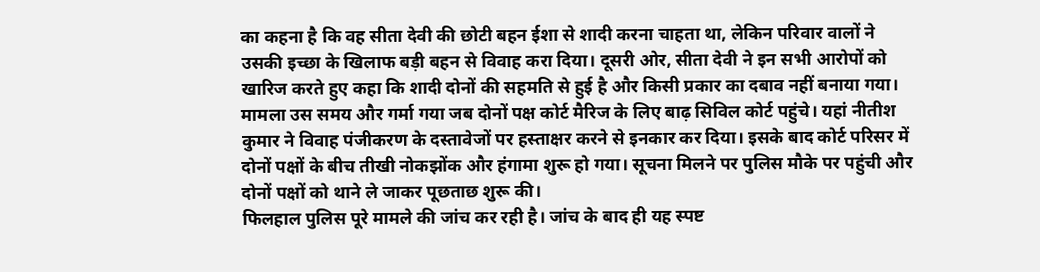का कहना है कि वह सीता देवी की छोटी बहन ईशा से शादी करना चाहता था, लेकिन परिवार वालों ने उसकी इच्छा के खिलाफ बड़ी बहन से विवाह करा दिया। दूसरी ओर, सीता देवी ने इन सभी आरोपों को खारिज करते हुए कहा कि शादी दोनों की सहमति से हुई है और किसी प्रकार का दबाव नहीं बनाया गया।
मामला उस समय और गर्मा गया जब दोनों पक्ष कोर्ट मैरिज के लिए बाढ़ सिविल कोर्ट पहुंचे। यहां नीतीश कुमार ने विवाह पंजीकरण के दस्तावेजों पर हस्ताक्षर करने से इनकार कर दिया। इसके बाद कोर्ट परिसर में दोनों पक्षों के बीच तीखी नोकझोंक और हंगामा शुरू हो गया। सूचना मिलने पर पुलिस मौके पर पहुंची और दोनों पक्षों को थाने ले जाकर पूछताछ शुरू की।
फिलहाल पुलिस पूरे मामले की जांच कर रही है। जांच के बाद ही यह स्पष्ट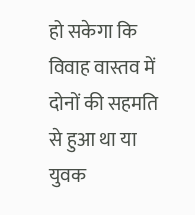हो सकेगा कि विवाह वास्तव में दोनों की सहमति से हुआ था या युवक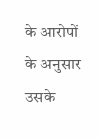के आरोपों के अनुसार उसके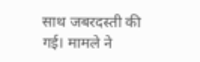साथ जबरदस्ती की गई। मामले ने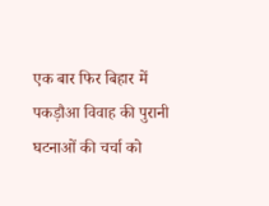एक बार फिर बिहार में पकड़ौआ विवाह की पुरानी घटनाओं की चर्चा को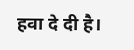हवा दे दी है।